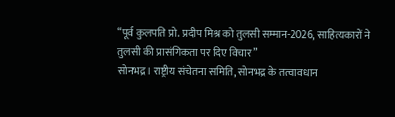“पूर्व कुलपति प्रो. प्रदीप मिश्र को तुलसी सम्मान-2026, साहित्यकारों ने तुलसी की प्रासंगिकता पर दिए विचार”
सोनभद्र। राष्ट्रीय संचेतना समिति, सोनभद्र के तत्वावधान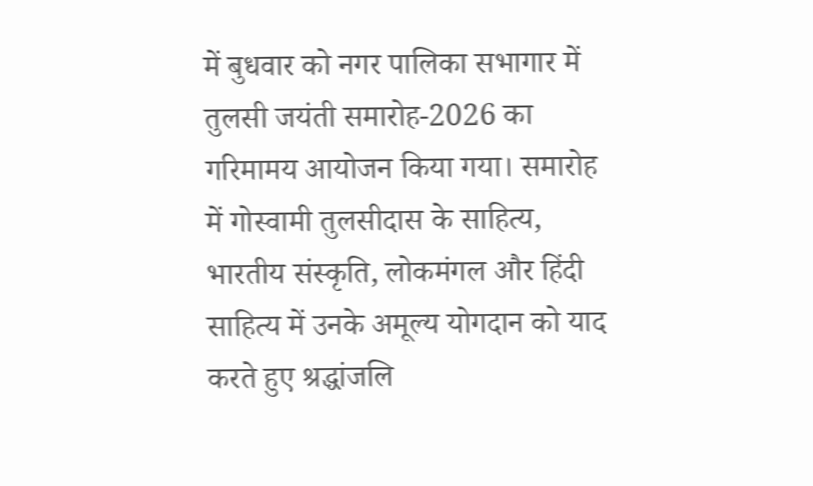में बुधवार को नगर पालिका सभागार में तुलसी जयंती समारोह-2026 का गरिमामय आयोजन किया गया। समारोह में गोस्वामी तुलसीदास के साहित्य, भारतीय संस्कृति, लोकमंगल और हिंदी साहित्य में उनके अमूल्य योगदान को याद करते हुए श्रद्धांजलि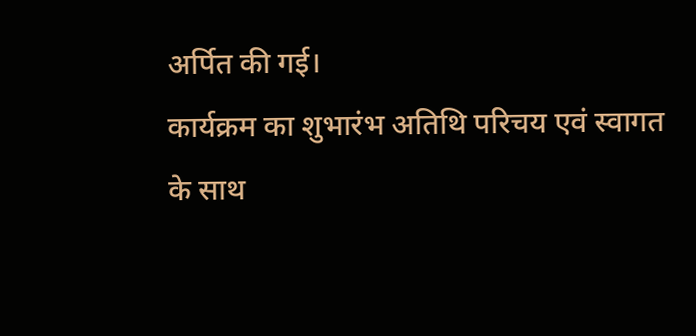अर्पित की गई।
कार्यक्रम का शुभारंभ अतिथि परिचय एवं स्वागत के साथ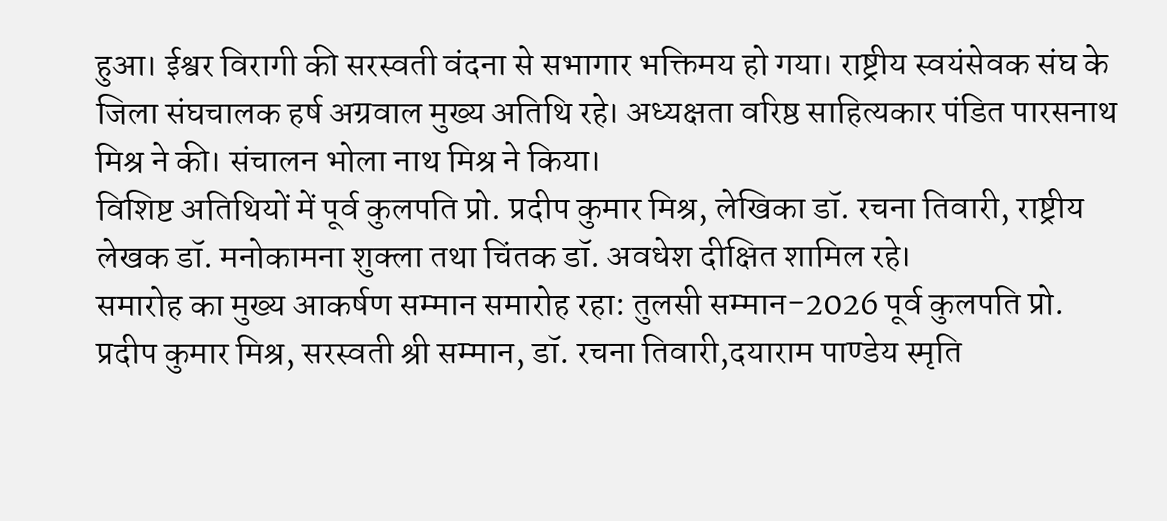हुआ। ईश्वर विरागी की सरस्वती वंदना से सभागार भक्तिमय हो गया। राष्ट्रीय स्वयंसेवक संघ के जिला संघचालक हर्ष अग्रवाल मुख्य अतिथि रहे। अध्यक्षता वरिष्ठ साहित्यकार पंडित पारसनाथ मिश्र ने की। संचालन भोला नाथ मिश्र ने किया।
विशिष्ट अतिथियों में पूर्व कुलपति प्रो. प्रदीप कुमार मिश्र, लेखिका डॉ. रचना तिवारी, राष्ट्रीय लेखक डॉ. मनोकामना शुक्ला तथा चिंतक डॉ. अवधेश दीक्षित शामिल रहे।
समारोह का मुख्य आकर्षण सम्मान समारोह रहा: तुलसी सम्मान-2026 पूर्व कुलपति प्रो. प्रदीप कुमार मिश्र, सरस्वती श्री सम्मान, डॉ. रचना तिवारी,दयाराम पाण्डेय स्मृति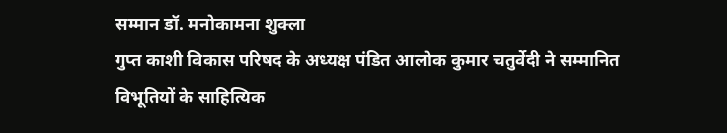सम्मान डॉ. मनोकामना शुक्ला
गुप्त काशी विकास परिषद के अध्यक्ष पंडित आलोक कुमार चतुर्वेदी ने सम्मानित विभूतियों के साहित्यिक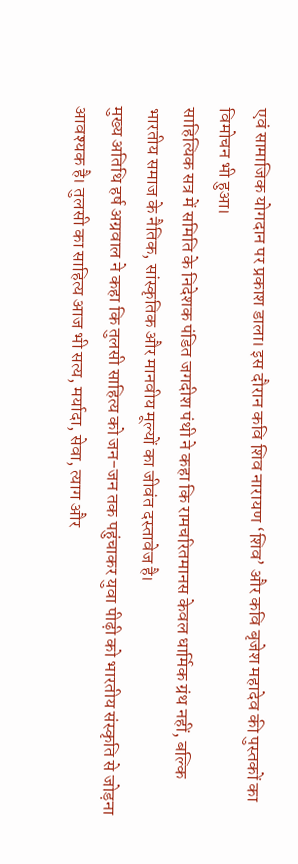एवं सामाजिक योगदान पर प्रकाश डाला। इस दौरान कवि शिव नारायण ‘शिव’ और कवि बृजेश महादेव की पुस्तकों का विमोचन भी हुआ।
साहित्यिक सत्र में समिति के निदेशक पंडित जगदीश पंथी ने कहा कि रामचरितमानस केवल धार्मिक ग्रंथ नहीं, बल्कि भारतीय समाज के नैतिक, सांस्कृतिक और मानवीय मूल्यों का जीवंत दस्तावेज है।
मुख्य अतिथि हर्ष अग्रवाल ने कहा कि तुलसी साहित्य को जन-जन तक पहुंचाकर युवा पीढ़ी को भारतीय संस्कृति से जोड़ना आवश्यक है। तुलसी का साहित्य आज भी सत्य, मर्यादा, सेवा, त्याग और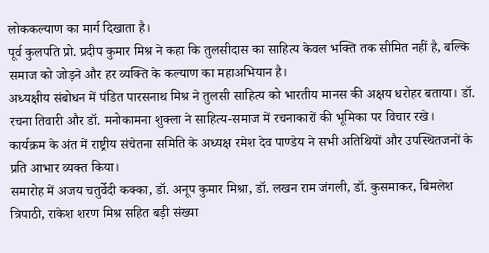लोककल्याण का मार्ग दिखाता है।
पूर्व कुलपति प्रो. प्रदीप कुमार मिश्र ने कहा कि तुलसीदास का साहित्य केवल भक्ति तक सीमित नहीं है, बल्कि समाज को जोड़ने और हर व्यक्ति के कल्याण का महाअभियान है।
अध्यक्षीय संबोधन में पंडित पारसनाथ मिश्र ने तुलसी साहित्य को भारतीय मानस की अक्षय धरोहर बताया। डॉ. रचना तिवारी और डॉ. मनोकामना शुक्ला ने साहित्य-समाज में रचनाकारों की भूमिका पर विचार रखे।
कार्यक्रम के अंत में राष्ट्रीय संचेतना समिति के अध्यक्ष रमेश देव पाण्डेय ने सभी अतिथियों और उपस्थितजनों के प्रति आभार व्यक्त किया।
समारोह में अजय चतुर्वेदी कक्का, डॉ. अनूप कुमार मिश्रा, डॉ. लखन राम जंगली, डॉ. कुसमाकर, बिमलेश त्रिपाठी, राकेश शरण मिश्र सहित बड़ी संख्या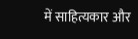में साहित्यकार और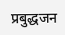प्रबुद्धजन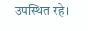उपस्थित रहे।